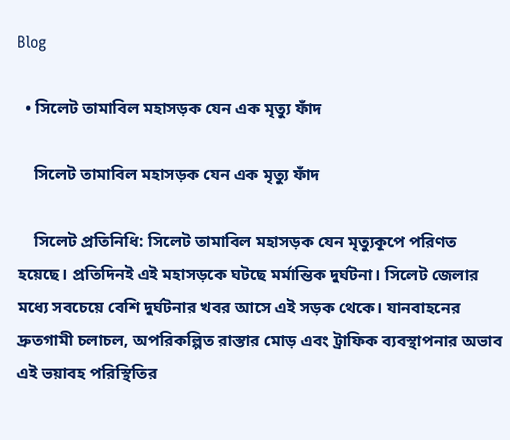Blog

  • সিলেট তামাবিল মহাসড়ক যেন এক মৃত্যু ফাঁদ

    সিলেট তামাবিল মহাসড়ক যেন এক মৃত্যু ফাঁদ

    সিলেট প্রতিনিধি: সিলেট তামাবিল মহাসড়ক যেন মৃত্যুকূপে পরিণত হয়েছে। প্রতিদিনই এই মহাসড়কে ঘটছে মর্মান্তিক দুর্ঘটনা। সিলেট জেলার মধ্যে সবচেয়ে বেশি দুর্ঘটনার খবর আসে এই সড়ক থেকে। যানবাহনের দ্রুতগামী চলাচল, অপরিকল্পিত রাস্তার মোড় এবং ট্রাফিক ব্যবস্থাপনার অভাব এই ভয়াবহ পরিস্থিতির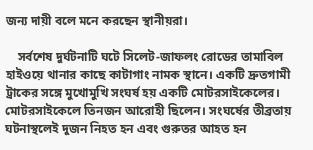জন্য দায়ী বলে মনে করছেন স্থানীয়রা।

    সর্বশেষ দুর্ঘটনাটি ঘটে সিলেট-জাফলং রোডের তামাবিল হাইওয়ে থানার কাছে কাটাগাং নামক স্থানে। একটি দ্রুতগামী ট্রাকের সঙ্গে মুখোমুখি সংঘর্ষ হয় একটি মোটরসাইকেলের। মোটরসাইকেলে তিনজন আরোহী ছিলেন। সংঘর্ষের তীব্রতায় ঘটনাস্থলেই দুজন নিহত হন এবং গুরুতর আহত হন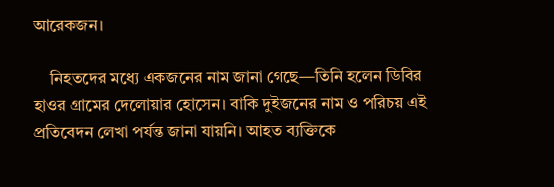আরেকজন।

    নিহতদের মধ্যে একজনের নাম জানা গেছে—তিনি হলেন ডিবির হাওর গ্রামের দেলোয়ার হোসেন। বাকি দুইজনের নাম ও পরিচয় এই প্রতিবেদন লেখা পর্যন্ত জানা যায়নি। আহত ব্যক্তিকে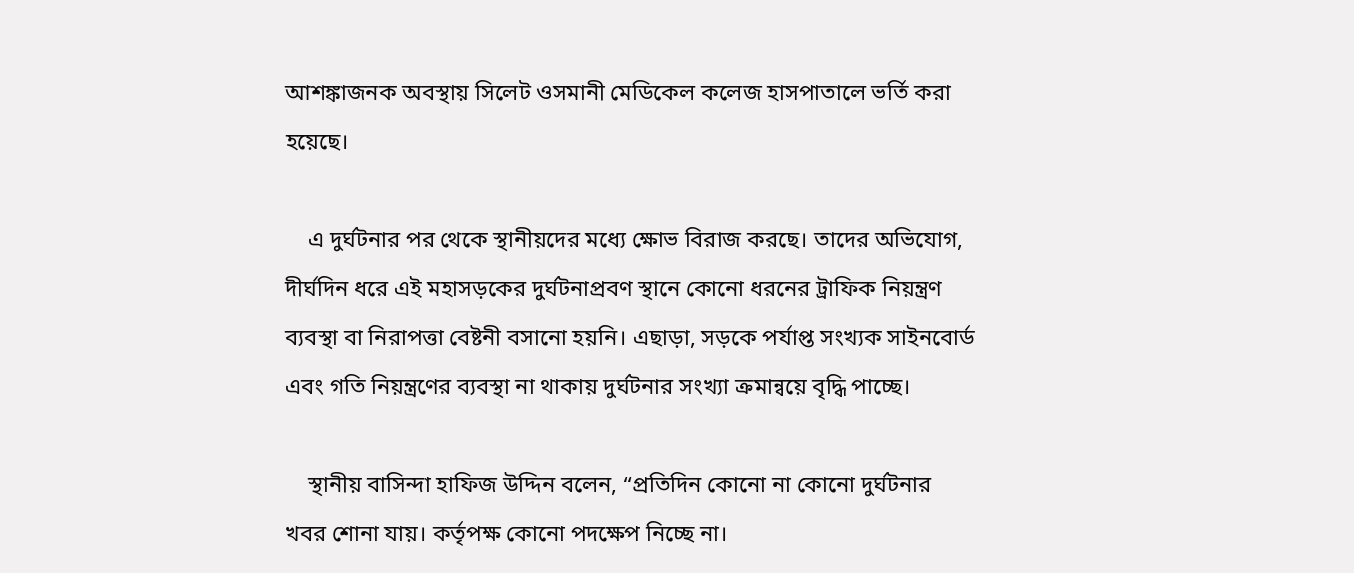আশঙ্কাজনক অবস্থায় সিলেট ওসমানী মেডিকেল কলেজ হাসপাতালে ভর্তি করা হয়েছে।

    এ দুর্ঘটনার পর থেকে স্থানীয়দের মধ্যে ক্ষোভ বিরাজ করছে। তাদের অভিযোগ, দীর্ঘদিন ধরে এই মহাসড়কের দুর্ঘটনাপ্রবণ স্থানে কোনো ধরনের ট্রাফিক নিয়ন্ত্রণ ব্যবস্থা বা নিরাপত্তা বেষ্টনী বসানো হয়নি। এছাড়া, সড়কে পর্যাপ্ত সংখ্যক সাইনবোর্ড এবং গতি নিয়ন্ত্রণের ব্যবস্থা না থাকায় দুর্ঘটনার সংখ্যা ক্রমান্বয়ে বৃদ্ধি পাচ্ছে।

    স্থানীয় বাসিন্দা হাফিজ উদ্দিন বলেন, “প্রতিদিন কোনো না কোনো দুর্ঘটনার খবর শোনা যায়। কর্তৃপক্ষ কোনো পদক্ষেপ নিচ্ছে না।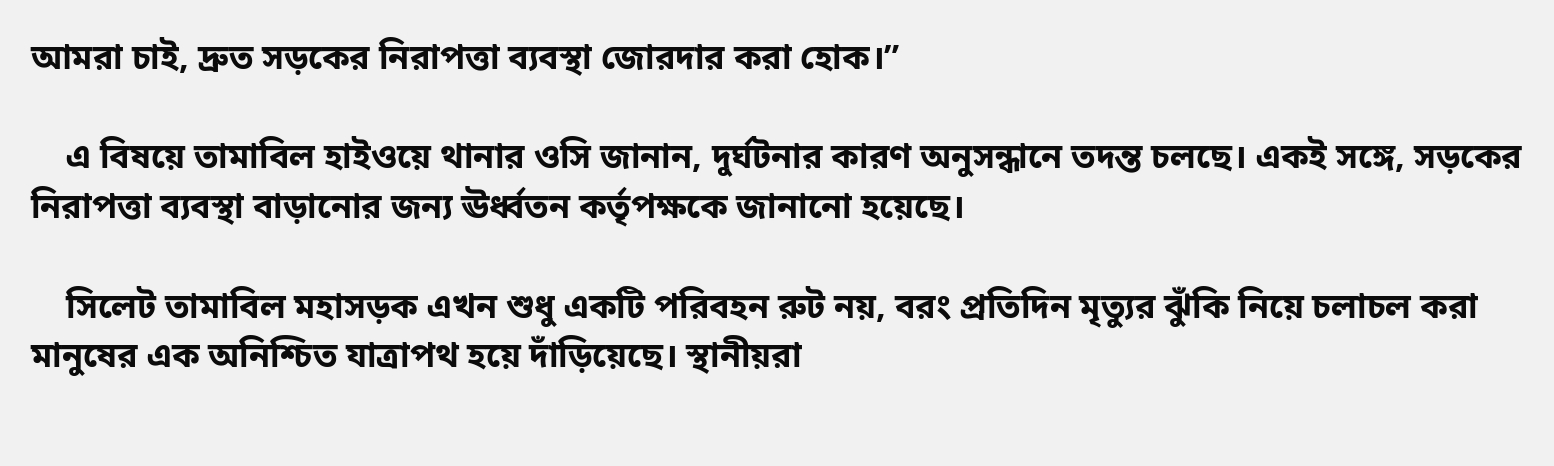আমরা চাই, দ্রুত সড়কের নিরাপত্তা ব্যবস্থা জোরদার করা হোক।”

    এ বিষয়ে তামাবিল হাইওয়ে থানার ওসি জানান, দুর্ঘটনার কারণ অনুসন্ধানে তদন্ত চলছে। একই সঙ্গে, সড়কের নিরাপত্তা ব্যবস্থা বাড়ানোর জন্য ঊর্ধ্বতন কর্তৃপক্ষকে জানানো হয়েছে।

    সিলেট তামাবিল মহাসড়ক এখন শুধু একটি পরিবহন রুট নয়, বরং প্রতিদিন মৃত্যুর ঝুঁকি নিয়ে চলাচল করা মানুষের এক অনিশ্চিত যাত্রাপথ হয়ে দাঁড়িয়েছে। স্থানীয়রা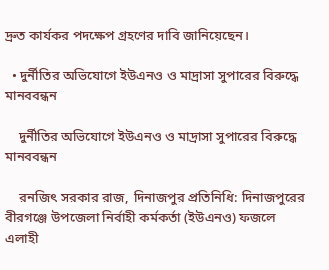দ্রুত কার্যকর পদক্ষেপ গ্রহণের দাবি জানিয়েছেন।

  • দুর্নীতির অভিযোগে ইউএনও ও মাদ্রাসা সুপারের বিরুদ্ধে মানববন্ধন

    দুর্নীতির অভিযোগে ইউএনও ও মাদ্রাসা সুপারের বিরুদ্ধে মানববন্ধন

    রনজিৎ সরকার রাজ, দিনাজপুর প্রতিনিধি: দিনাজপুরের বীরগঞ্জে উপজেলা নির্বাহী কর্মকর্তা (ইউএনও) ফজলে এলাহী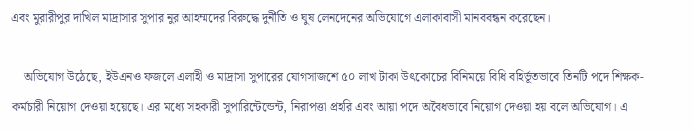এবং মুরারীপুর দাখিল মাদ্রাসার সুপার নুর আহম্মদের বিরুদ্ধে দুর্নীতি ও ঘুষ লেনদেনের অভিযোগে এলাকাবাসী মানববন্ধন করেছেন।

    অভিযোগ উঠেছে, ইউএনও ফজলে এলাহী ও মাদ্রাসা সুপারের যোগসাজশে ৫০ লাখ টাকা উৎকোচের বিনিময়ে বিধি বহির্ভূতভাবে তিনটি পদে শিক্ষক-কর্মচারী নিয়োগ দেওয়া হয়েছে। এর মধ্যে সহকারী সুপারিন্টেন্ডেন্ট, নিরাপত্তা প্রহরি এবং আয়া পদে অবৈধভাবে নিয়োগ দেওয়া হয় বলে অভিযোগ। এ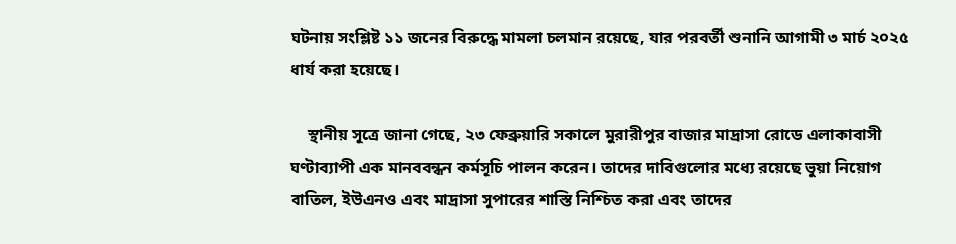ঘটনায় সংশ্লিষ্ট ১১ জনের বিরুদ্ধে মামলা চলমান রয়েছে, যার পরবর্তী শুনানি আগামী ৩ মার্চ ২০২৫ ধার্য করা হয়েছে।

    স্থানীয় সূত্রে জানা গেছে, ২৩ ফেব্রুয়ারি সকালে মুরারীপুর বাজার মাদ্রাসা রোডে এলাকাবাসী ঘণ্টাব্যাপী এক মানববন্ধন কর্মসূচি পালন করেন। তাদের দাবিগুলোর মধ্যে রয়েছে ভুয়া নিয়োগ বাতিল, ইউএনও এবং মাদ্রাসা সুপারের শাস্তি নিশ্চিত করা এবং তাদের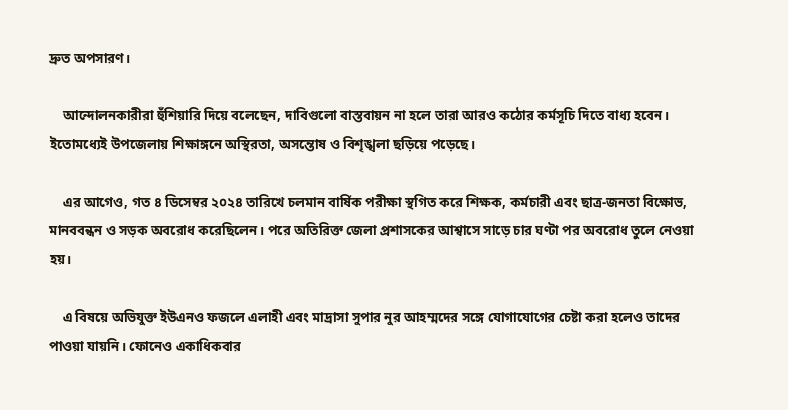দ্রুত অপসারণ।

    আন্দোলনকারীরা হুঁশিয়ারি দিয়ে বলেছেন, দাবিগুলো বাস্তবায়ন না হলে তারা আরও কঠোর কর্মসূচি দিতে বাধ্য হবেন। ইতোমধ্যেই উপজেলায় শিক্ষাঙ্গনে অস্থিরতা, অসন্তোষ ও বিশৃঙ্খলা ছড়িয়ে পড়েছে।

    এর আগেও, গত ৪ ডিসেম্বর ২০২৪ তারিখে চলমান বার্ষিক পরীক্ষা স্থগিত করে শিক্ষক, কর্মচারী এবং ছাত্র-জনতা বিক্ষোভ, মানববন্ধন ও সড়ক অবরোধ করেছিলেন। পরে অতিরিক্ত জেলা প্রশাসকের আশ্বাসে সাড়ে চার ঘণ্টা পর অবরোধ তুলে নেওয়া হয়।

    এ বিষয়ে অভিযুক্ত ইউএনও ফজলে এলাহী এবং মাদ্রাসা সুপার নুর আহম্মদের সঙ্গে যোগাযোগের চেষ্টা করা হলেও তাদের পাওয়া যায়নি। ফোনেও একাধিকবার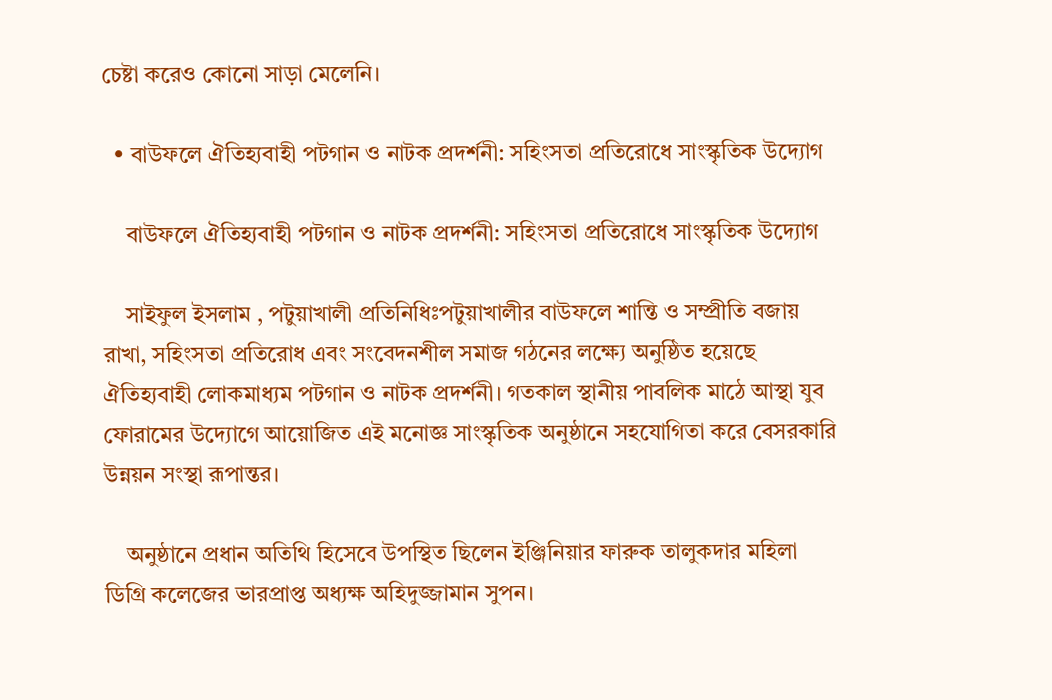চেষ্টা করেও কোনো সাড়া মেলেনি।

  • বাউফলে ঐতিহ্যবাহী পটগান ও নাটক প্রদর্শনী: সহিংসতা প্রতিরোধে সাংস্কৃতিক উদ্যোগ

    বাউফলে ঐতিহ্যবাহী পটগান ও নাটক প্রদর্শনী: সহিংসতা প্রতিরোধে সাংস্কৃতিক উদ্যোগ

    সাইফুল ইসলাম , পটুয়াখালী প্রতিনিধিঃপটুয়াখালীর বাউফলে শান্তি ও সম্প্রীতি বজায় রাখা, সহিংসতা প্রতিরোধ এবং সংবেদনশীল সমাজ গঠনের লক্ষ্যে অনুষ্ঠিত হয়েছে ঐতিহ্যবাহী লোকমাধ্যম পটগান ও নাটক প্রদর্শনী। গতকাল স্থানীয় পাবলিক মাঠে আস্থা যুব ফোরামের উদ্যোগে আয়োজিত এই মনোজ্ঞ সাংস্কৃতিক অনুষ্ঠানে সহযোগিতা করে বেসরকারি উন্নয়ন সংস্থা রূপান্তর।

    অনুষ্ঠানে প্রধান অতিথি হিসেবে উপস্থিত ছিলেন ইঞ্জিনিয়ার ফারুক তালুকদার মহিলা ডিগ্রি কলেজের ভারপ্রাপ্ত অধ্যক্ষ অহিদুজ্জামান সুপন।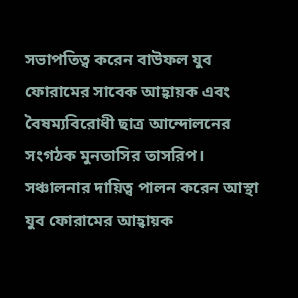সভাপতিত্ব করেন বাউফল যুব ফোরামের সাবেক আহ্বায়ক এবং বৈষম্যবিরোধী ছাত্র আন্দোলনের সংগঠক মুনতাসির তাসরিপ। সঞ্চালনার দায়িত্ব পালন করেন আস্থা যুব ফোরামের আহ্বায়ক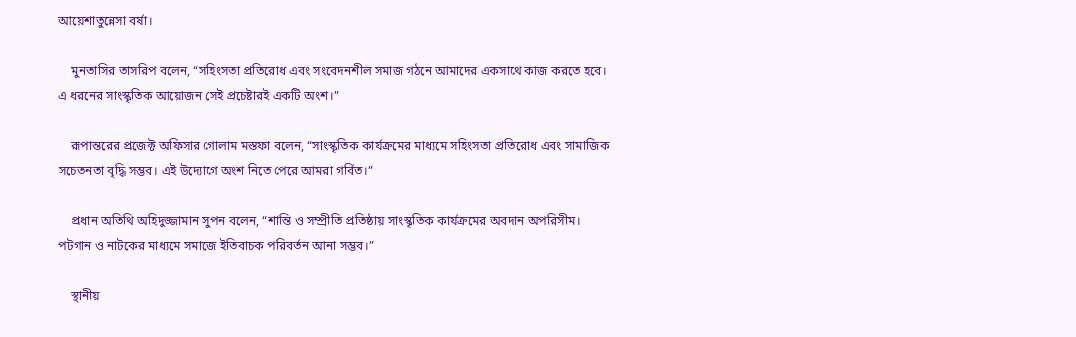আয়েশাতুন্নেসা বর্ষা।

    মুনতাসির তাসরিপ বলেন, “সহিংসতা প্রতিরোধ এবং সংবেদনশীল সমাজ গঠনে আমাদের একসাথে কাজ করতে হবে। এ ধরনের সাংস্কৃতিক আয়োজন সেই প্রচেষ্টারই একটি অংশ।”

    রূপান্তরের প্রজেক্ট অফিসার গোলাম মস্তফা বলেন, “সাংস্কৃতিক কার্যক্রমের মাধ্যমে সহিংসতা প্রতিরোধ এবং সামাজিক সচেতনতা বৃদ্ধি সম্ভব। এই উদ্যোগে অংশ নিতে পেরে আমরা গর্বিত।”

    প্রধান অতিথি অহিদুজ্জামান সুপন বলেন, “শান্তি ও সম্প্রীতি প্রতিষ্ঠায় সাংস্কৃতিক কার্যক্রমের অবদান অপরিসীম। পটগান ও নাটকের মাধ্যমে সমাজে ইতিবাচক পরিবর্তন আনা সম্ভব।”

    স্থানীয়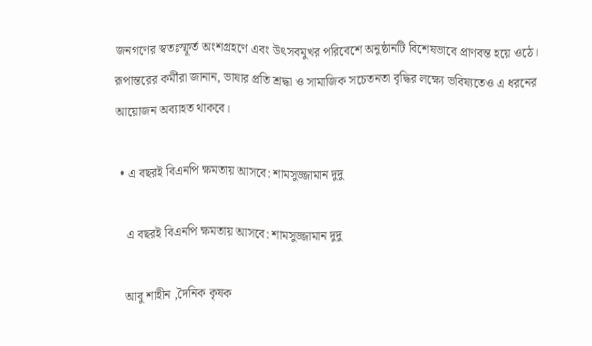জনগণের স্বতঃস্ফূর্ত অংশগ্রহণে এবং উৎসবমুখর পরিবেশে অনুষ্ঠানটি বিশেষভাবে প্রাণবন্ত হয়ে ওঠে। রূপান্তরের কর্মীরা জানান, ভাষার প্রতি শ্রদ্ধা ও সামাজিক সচেতনতা বৃদ্ধির লক্ষ্যে ভবিষ্যতেও এ ধরনের আয়োজন অব্যাহত থাকবে।

  • এ বছরই বিএনপি ক্ষমতায় আসবে: শামসুজ্জামান দুদু

    এ বছরই বিএনপি ক্ষমতায় আসবে: শামসুজ্জামান দুদু

    আবু শাহীন ,দৈনিক কৃষক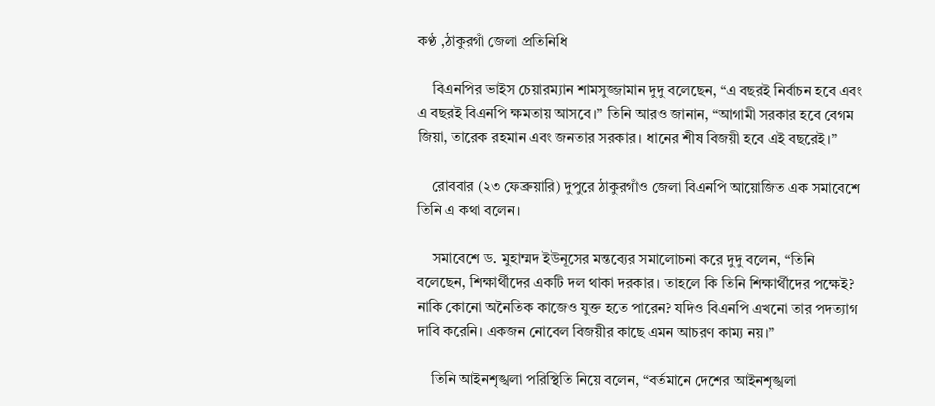কণ্ঠ ,ঠাকুরগাঁ জেলা প্রতিনিধি

    বিএনপির ভাইস চেয়ারম্যান শামসুজ্জামান দুদু বলেছেন, “এ বছরই নির্বাচন হবে এবং এ বছরই বিএনপি ক্ষমতায় আসবে।” তিনি আরও জানান, “আগামী সরকার হবে বেগম জিয়া, তারেক রহমান এবং জনতার সরকার। ধানের শীষ বিজয়ী হবে এই বছরেই।”

    রোববার (২৩ ফেব্রুয়ারি) দুপুরে ঠাকুরগাঁও জেলা বিএনপি আয়োজিত এক সমাবেশে তিনি এ কথা বলেন।

    সমাবেশে ড. মুহাম্মদ ইউনূসের মন্তব্যের সমালোচনা করে দুদু বলেন, “তিনি বলেছেন, শিক্ষার্থীদের একটি দল থাকা দরকার। তাহলে কি তিনি শিক্ষার্থীদের পক্ষেই? নাকি কোনো অনৈতিক কাজেও যুক্ত হতে পারেন? যদিও বিএনপি এখনো তার পদত্যাগ দাবি করেনি। একজন নোবেল বিজয়ীর কাছে এমন আচরণ কাম্য নয়।”

    তিনি আইনশৃঙ্খলা পরিস্থিতি নিয়ে বলেন, “বর্তমানে দেশের আইনশৃঙ্খলা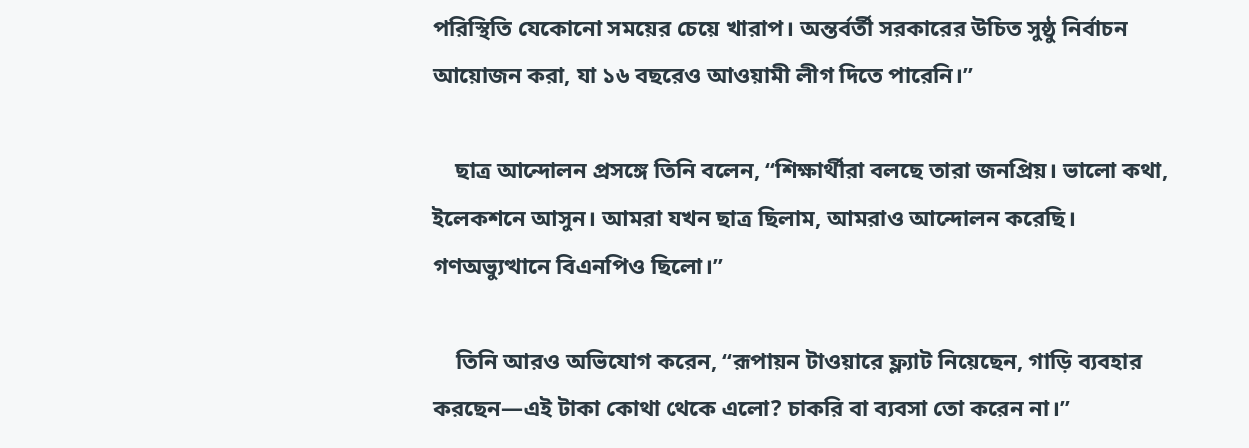পরিস্থিতি যেকোনো সময়ের চেয়ে খারাপ। অন্তর্বর্তী সরকারের উচিত সুষ্ঠু নির্বাচন আয়োজন করা, যা ১৬ বছরেও আওয়ামী লীগ দিতে পারেনি।”

    ছাত্র আন্দোলন প্রসঙ্গে তিনি বলেন, “শিক্ষার্থীরা বলছে তারা জনপ্রিয়। ভালো কথা, ইলেকশনে আসুন। আমরা যখন ছাত্র ছিলাম, আমরাও আন্দোলন করেছি। গণঅভ্যুত্থানে বিএনপিও ছিলো।”

    তিনি আরও অভিযোগ করেন, “রূপায়ন টাওয়ারে ফ্ল্যাট নিয়েছেন, গাড়ি ব্যবহার করছেন—এই টাকা কোথা থেকে এলো? চাকরি বা ব্যবসা তো করেন না।”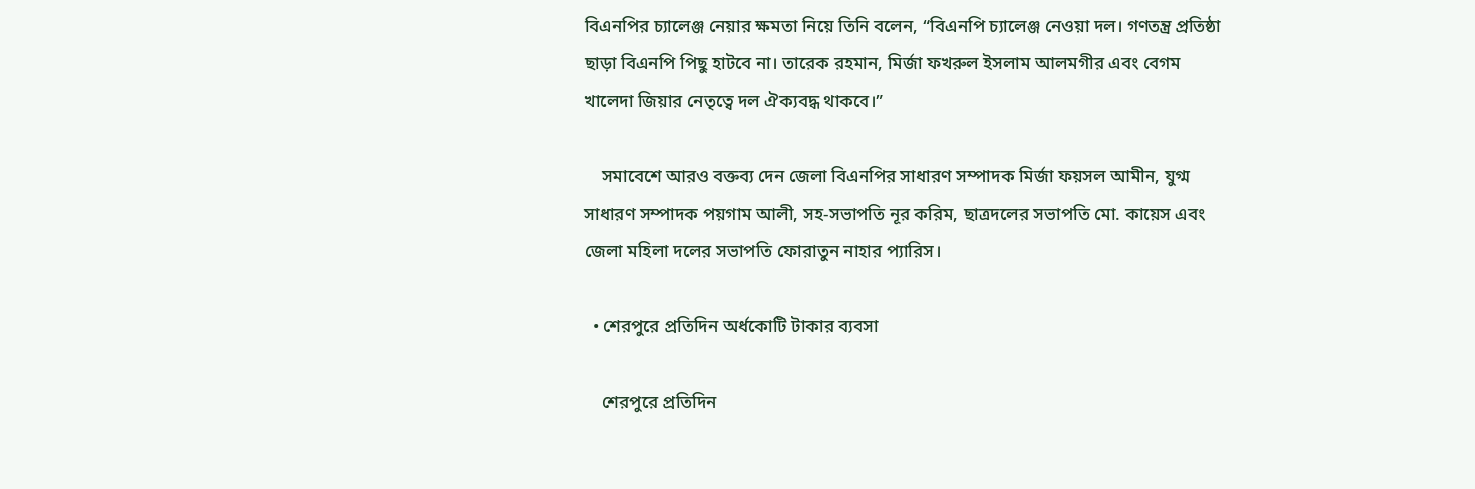বিএনপির চ্যালেঞ্জ নেয়ার ক্ষমতা নিয়ে তিনি বলেন, “বিএনপি চ্যালেঞ্জ নেওয়া দল। গণতন্ত্র প্রতিষ্ঠা ছাড়া বিএনপি পিছু হাটবে না। তারেক রহমান, মির্জা ফখরুল ইসলাম আলমগীর এবং বেগম খালেদা জিয়ার নেতৃত্বে দল ঐক্যবদ্ধ থাকবে।”

    সমাবেশে আরও বক্তব্য দেন জেলা বিএনপির সাধারণ সম্পাদক মির্জা ফয়সল আমীন, যুগ্ম সাধারণ সম্পাদক পয়গাম আলী, সহ-সভাপতি নূর করিম, ছাত্রদলের সভাপতি মো. কায়েস এবং জেলা মহিলা দলের সভাপতি ফোরাতুন নাহার প্যারিস।

  • শেরপুরে প্রতিদিন অর্ধকোটি টাকার ব্যবসা

    শেরপুরে প্রতিদিন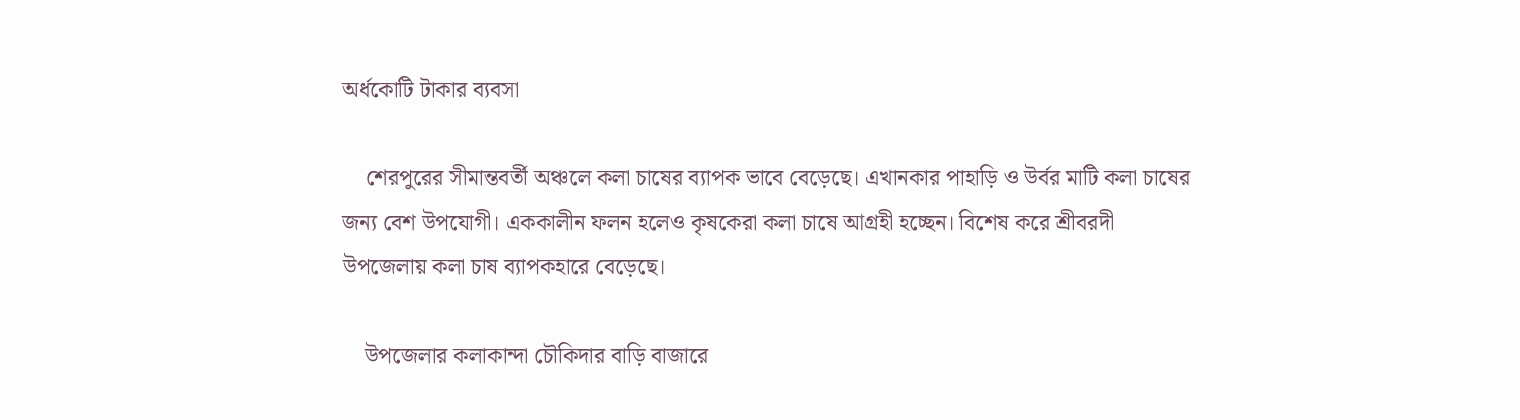অর্ধকোটি টাকার ব্যবসা

    শেরপুরের সীমান্তবর্তী অঞ্চলে কলা চাষের ব্যাপক ভাবে বেড়েছে। এখানকার পাহাড়ি ও উর্বর মাটি কলা চাষের জন্য বেশ উপযোগী। এককালীন ফলন হলেও কৃষকেরা কলা চাষে আগ্রহী হচ্ছেন। বিশেষ করে শ্রীবরদী উপজেলায় কলা চাষ ব্যাপকহারে বেড়েছে।

    উপজেলার কলাকান্দা চৌকিদার বাড়ি বাজারে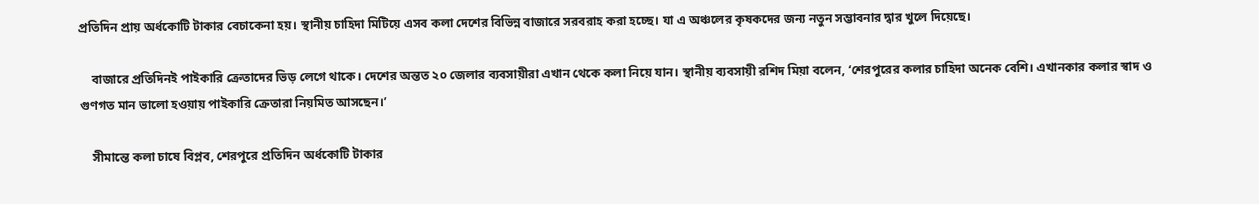প্রতিদিন প্রায় অর্ধকোটি টাকার বেচাকেনা হয়। স্থানীয় চাহিদা মিটিয়ে এসব কলা দেশের বিভিন্ন বাজারে সরবরাহ করা হচ্ছে। যা এ অঞ্চলের কৃষকদের জন্য নতুন সম্ভাবনার দ্বার খুলে দিয়েছে।

    বাজারে প্রতিদিনই পাইকারি ক্রেতাদের ভিড় লেগে থাকে। দেশের অন্তত ২০ জেলার ব্যবসায়ীরা এখান থেকে কলা নিয়ে যান। স্থানীয় ব্যবসায়ী রশিদ মিয়া বলেন, ‘শেরপুরের কলার চাহিদা অনেক বেশি। এখানকার কলার স্বাদ ও গুণগত মান ভালো হওয়ায় পাইকারি ক্রেতারা নিয়মিত আসছেন।’

    সীমান্তে কলা চাষে বিপ্লব, শেরপুরে প্রতিদিন অর্ধকোটি টাকার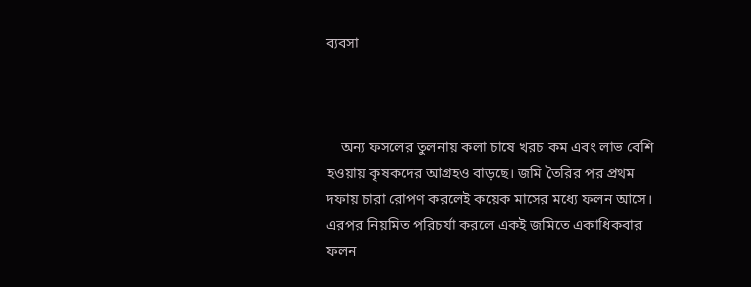ব্যবসা



    অন্য ফসলের তুলনায় কলা চাষে খরচ কম এবং লাভ বেশি হওয়ায় কৃষকদের আগ্রহও বাড়ছে। জমি তৈরির পর প্রথম দফায় চারা রোপণ করলেই কয়েক মাসের মধ্যে ফলন আসে। এরপর নিয়মিত পরিচর্যা করলে একই জমিতে একাধিকবার ফলন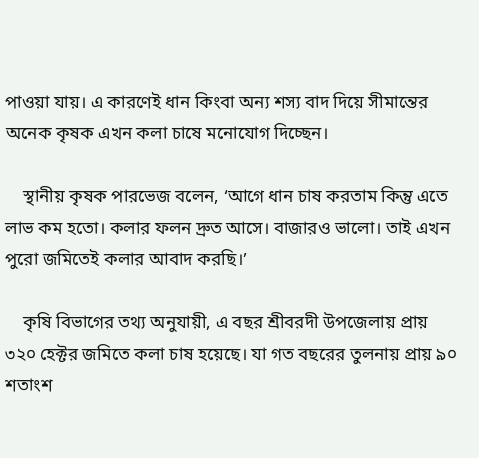পাওয়া যায়। এ কারণেই ধান কিংবা অন্য শস্য বাদ দিয়ে সীমান্তের অনেক কৃষক এখন কলা চাষে মনোযোগ দিচ্ছেন।

    স্থানীয় কৃষক পারভেজ বলেন, ‘আগে ধান চাষ করতাম কিন্তু এতে লাভ কম হতো। কলার ফলন দ্রুত আসে। বাজারও ভালো। তাই এখন পুরো জমিতেই কলার আবাদ করছি।’

    কৃষি বিভাগের তথ্য অনুযায়ী, এ বছর শ্রীবরদী উপজেলায় প্রায় ৩২০ হেক্টর জমিতে কলা চাষ হয়েছে। যা গত বছরের তুলনায় প্রায় ৯০ শতাংশ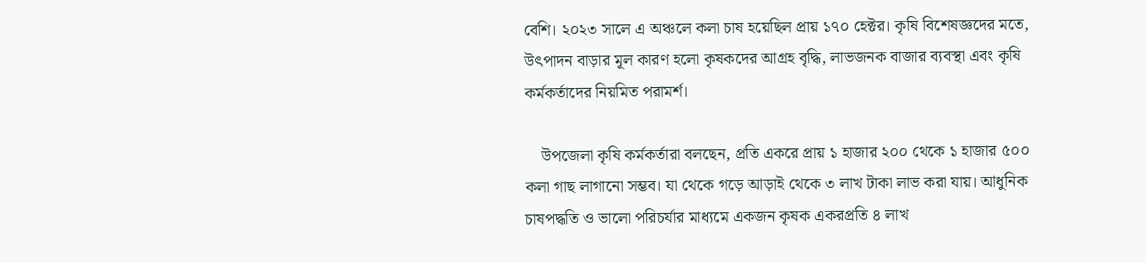বেশি। ২০২৩ সালে এ অঞ্চলে কলা চাষ হয়েছিল প্রায় ১৭০ হেক্টর। কৃষি বিশেষজ্ঞদের মতে, উৎপাদন বাড়ার মূল কারণ হলো কৃষকদের আগ্রহ বৃদ্ধি, লাভজনক বাজার ব্যবস্থা এবং কৃষি কর্মকর্তাদের নিয়মিত পরামর্শ।

    উপজেলা কৃষি কর্মকর্তারা বলছেন, প্রতি একরে প্রায় ১ হাজার ২০০ থেকে ১ হাজার ৫০০ কলা গাছ লাগানো সম্ভব। যা থেকে গড়ে আড়াই থেকে ৩ লাখ টাকা লাভ করা যায়। আধুনিক চাষপদ্ধতি ও ভালো পরিচর্যার মাধ্যমে একজন কৃষক একরপ্রতি ৪ লাখ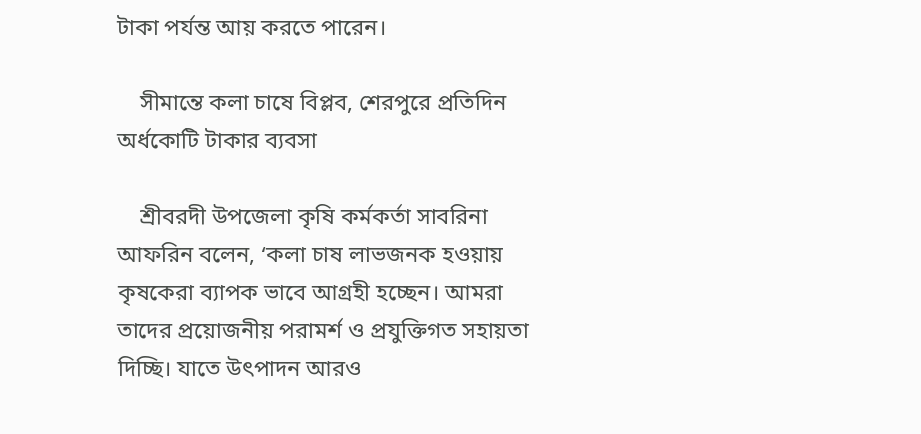টাকা পর্যন্ত আয় করতে পারেন।

    সীমান্তে কলা চাষে বিপ্লব, শেরপুরে প্রতিদিন অর্ধকোটি টাকার ব্যবসা

    শ্রীবরদী উপজেলা কৃষি কর্মকর্তা সাবরিনা আফরিন বলেন, ‘কলা চাষ লাভজনক হওয়ায় কৃষকেরা ব্যাপক ভাবে আগ্রহী হচ্ছেন। আমরা তাদের প্রয়োজনীয় পরামর্শ ও প্রযুক্তিগত সহায়তা দিচ্ছি। যাতে উৎপাদন আরও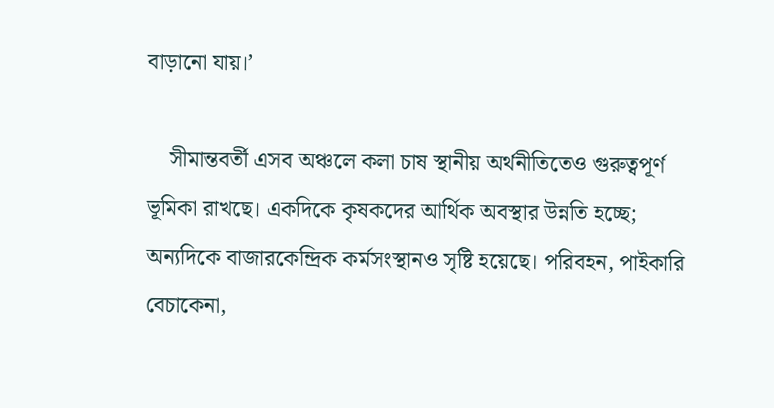বাড়ানো যায়।’

    সীমান্তবর্তী এসব অঞ্চলে কলা চাষ স্থানীয় অর্থনীতিতেও গুরুত্বপূর্ণ ভূমিকা রাখছে। একদিকে কৃষকদের আর্থিক অবস্থার উন্নতি হচ্ছে; অন্যদিকে বাজারকেন্দ্রিক কর্মসংস্থানও সৃষ্টি হয়েছে। পরিবহন, পাইকারি বেচাকেনা,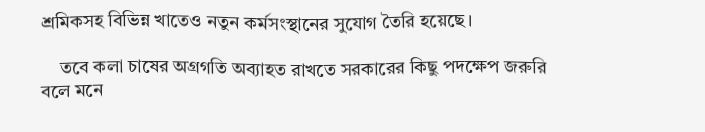শ্রমিকসহ বিভিন্ন খাতেও নতুন কর্মসংস্থানের সুযোগ তৈরি হয়েছে।

    তবে কলা চাষের অগ্রগতি অব্যাহত রাখতে সরকারের কিছু পদক্ষেপ জরুরি বলে মনে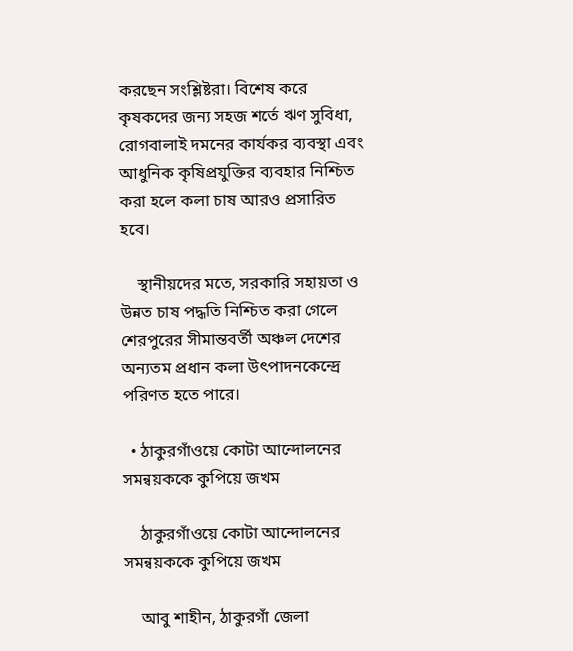করছেন সংশ্লিষ্টরা। বিশেষ করে কৃষকদের জন্য সহজ শর্তে ঋণ সুবিধা, রোগবালাই দমনের কার্যকর ব্যবস্থা এবং আধুনিক কৃষিপ্রযুক্তির ব্যবহার নিশ্চিত করা হলে কলা চাষ আরও প্রসারিত হবে।

    স্থানীয়দের মতে, সরকারি সহায়তা ও উন্নত চাষ পদ্ধতি নিশ্চিত করা গেলে শেরপুরের সীমান্তবর্তী অঞ্চল দেশের অন্যতম প্রধান কলা উৎপাদনকেন্দ্রে পরিণত হতে পারে।

  • ঠাকুরগাঁওয়ে কোটা আন্দোলনের সমন্বয়ককে কুপিয়ে জখম

    ঠাকুরগাঁওয়ে কোটা আন্দোলনের সমন্বয়ককে কুপিয়ে জখম

    আবু শাহীন, ঠাকুরগাঁ জেলা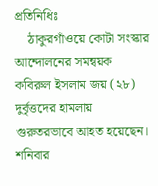প্রতিনিধিঃ
    ঠাকুরগাঁওয়ে কোটা সংস্কার আন্দোলনের সমন্বয়ক কবিরুল ইসলাম জয় (২৮) দুর্বৃত্তদের হামলায় গুরুতরভাবে আহত হয়েছেন। শনিবার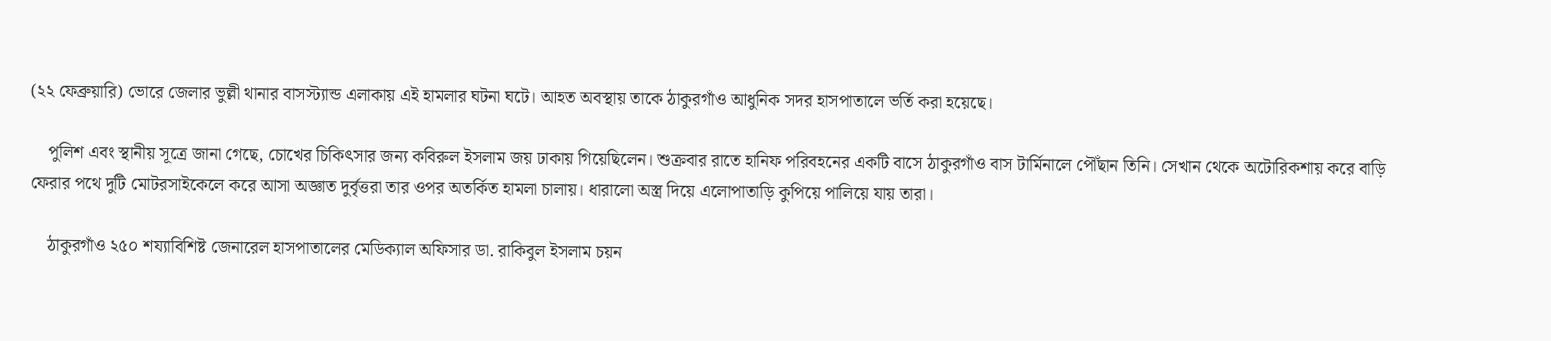(২২ ফেব্রুয়ারি) ভোরে জেলার ভুল্লী থানার বাসস্ট্যান্ড এলাকায় এই হামলার ঘটনা ঘটে। আহত অবস্থায় তাকে ঠাকুরগাঁও আধুনিক সদর হাসপাতালে ভর্তি করা হয়েছে।

    পুলিশ এবং স্থানীয় সূত্রে জানা গেছে, চোখের চিকিৎসার জন্য কবিরুল ইসলাম জয় ঢাকায় গিয়েছিলেন। শুক্রবার রাতে হানিফ পরিবহনের একটি বাসে ঠাকুরগাঁও বাস টার্মিনালে পৌঁছান তিনি। সেখান থেকে অটোরিকশায় করে বাড়ি ফেরার পথে দুটি মোটরসাইকেলে করে আসা অজ্ঞাত দুর্বৃত্তরা তার ওপর অতর্কিত হামলা চালায়। ধারালো অস্ত্র দিয়ে এলোপাতাড়ি কুপিয়ে পালিয়ে যায় তারা।

    ঠাকুরগাঁও ২৫০ শয্যাবিশিষ্ট জেনারেল হাসপাতালের মেডিক্যাল অফিসার ডা. রাকিবুল ইসলাম চয়ন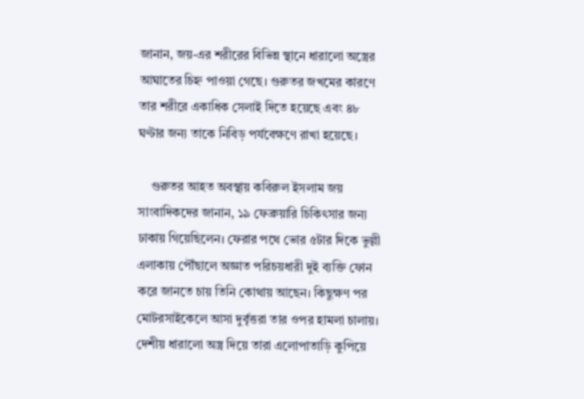জানান, জয়-এর শরীরের বিভিন্ন স্থানে ধারালো অস্ত্রের আঘাতের চিহ্ন পাওয়া গেছে। গুরুতর জখমের কারণে তার শরীরে একাধিক সেলাই দিতে হয়েছে এবং ৪৮ ঘণ্টার জন্য তাকে নিবিড় পর্যবেক্ষণে রাখা হয়েছে।

    গুরুতর আহত অবস্থায় কবিরুল ইসলাম জয় সাংবাদিকদের জানান, ১৯ ফেব্রুয়ারি চিকিৎসার জন্য ঢাকায় গিয়েছিলেন। ফেরার পথে ভোর ৫টার দিকে ভুল্লী এলাকায় পৌঁছালে অজ্ঞাত পরিচয়ধারী দুই ব্যক্তি ফোন করে জানতে চায় তিনি কোথায় আছেন। কিছুক্ষণ পর মোটরসাইকেলে আসা দুর্বৃত্তরা তার ওপর হামলা চালায়। দেশীয় ধারালো অস্ত্র দিয়ে তারা এলোপাতাড়ি কুপিয়ে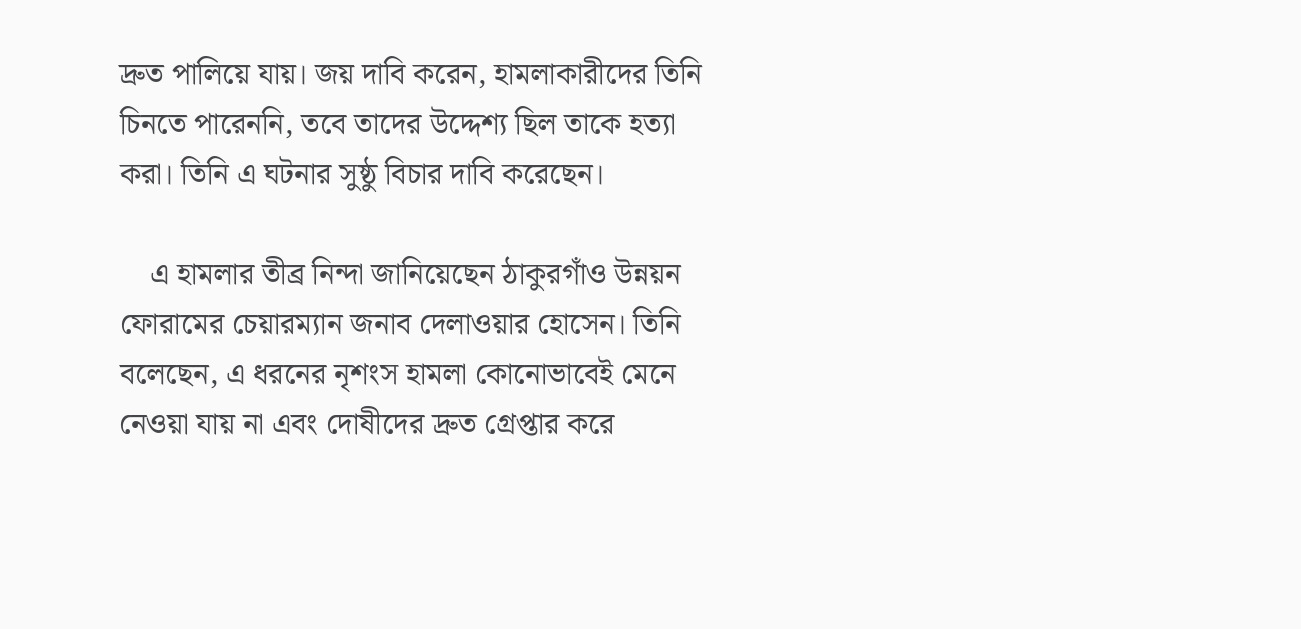দ্রুত পালিয়ে যায়। জয় দাবি করেন, হামলাকারীদের তিনি চিনতে পারেননি, তবে তাদের উদ্দেশ্য ছিল তাকে হত্যা করা। তিনি এ ঘটনার সুষ্ঠু বিচার দাবি করেছেন।

    এ হামলার তীব্র নিন্দা জানিয়েছেন ঠাকুরগাঁও উন্নয়ন ফোরামের চেয়ারম্যান জনাব দেলাওয়ার হোসেন। তিনি বলেছেন, এ ধরনের নৃশংস হামলা কোনোভাবেই মেনে নেওয়া যায় না এবং দোষীদের দ্রুত গ্রেপ্তার করে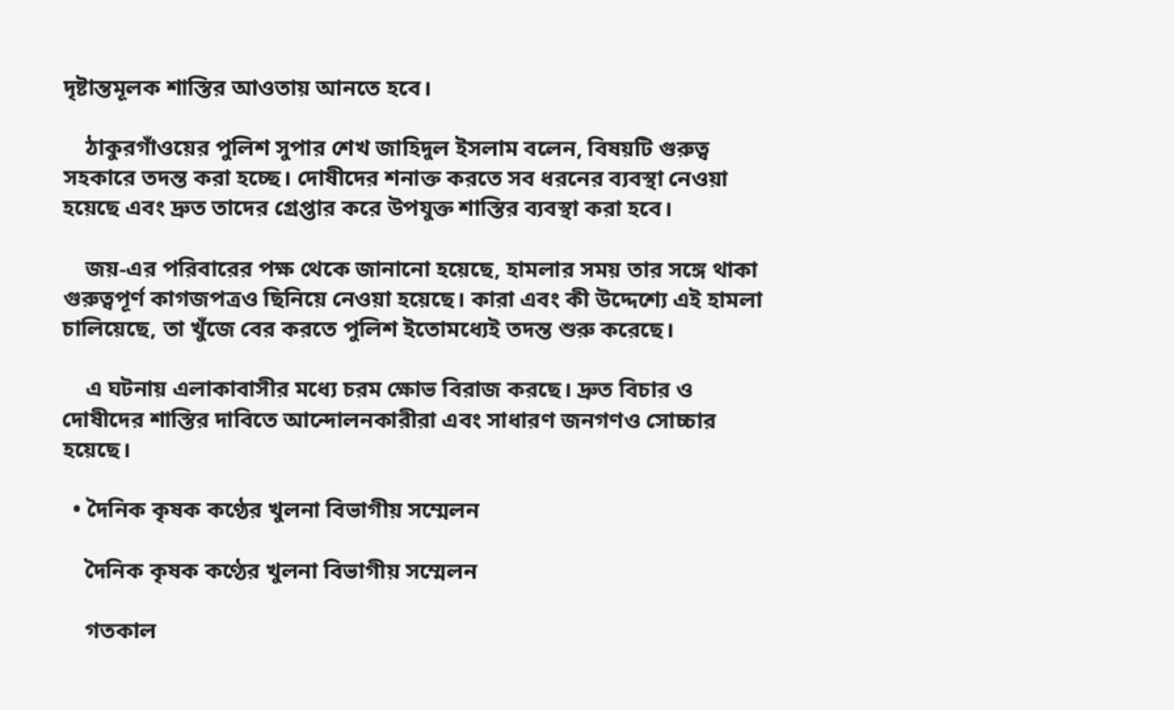দৃষ্টান্তমূলক শাস্তির আওতায় আনতে হবে।

    ঠাকুরগাঁওয়ের পুলিশ সুপার শেখ জাহিদুল ইসলাম বলেন, বিষয়টি গুরুত্ব সহকারে তদন্ত করা হচ্ছে। দোষীদের শনাক্ত করতে সব ধরনের ব্যবস্থা নেওয়া হয়েছে এবং দ্রুত তাদের গ্রেপ্তার করে উপযুক্ত শাস্তির ব্যবস্থা করা হবে।

    জয়-এর পরিবারের পক্ষ থেকে জানানো হয়েছে, হামলার সময় তার সঙ্গে থাকা গুরুত্বপূর্ণ কাগজপত্রও ছিনিয়ে নেওয়া হয়েছে। কারা এবং কী উদ্দেশ্যে এই হামলা চালিয়েছে, তা খুঁজে বের করতে পুলিশ ইতোমধ্যেই তদন্ত শুরু করেছে।

    এ ঘটনায় এলাকাবাসীর মধ্যে চরম ক্ষোভ বিরাজ করছে। দ্রুত বিচার ও দোষীদের শাস্তির দাবিতে আন্দোলনকারীরা এবং সাধারণ জনগণও সোচ্চার হয়েছে।

  • দৈনিক কৃষক কণ্ঠের খুলনা বিভাগীয় সম্মেলন

    দৈনিক কৃষক কণ্ঠের খুলনা বিভাগীয় সম্মেলন

    গতকাল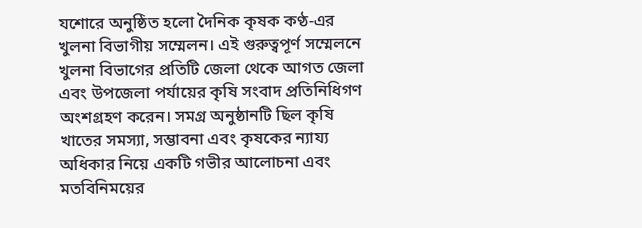যশোরে অনুষ্ঠিত হলো দৈনিক কৃষক কণ্ঠ-এর খুলনা বিভাগীয় সম্মেলন। এই গুরুত্বপূর্ণ সম্মেলনে খুলনা বিভাগের প্রতিটি জেলা থেকে আগত জেলা এবং উপজেলা পর্যায়ের কৃষি সংবাদ প্রতিনিধিগণ অংশগ্রহণ করেন। সমগ্র অনুষ্ঠানটি ছিল কৃষি খাতের সমস্যা, সম্ভাবনা এবং কৃষকের ন্যায্য অধিকার নিয়ে একটি গভীর আলোচনা এবং মতবিনিময়ের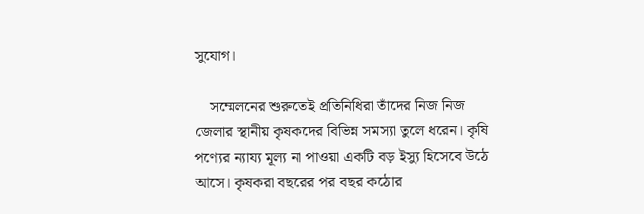সুযোগ।

    সম্মেলনের শুরুতেই প্রতিনিধিরা তাঁদের নিজ নিজ জেলার স্থানীয় কৃষকদের বিভিন্ন সমস্যা তুলে ধরেন। কৃষি পণ্যের ন্যায্য মূল্য না পাওয়া একটি বড় ইস্যু হিসেবে উঠে আসে। কৃষকরা বছরের পর বছর কঠোর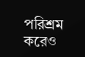পরিশ্রম করেও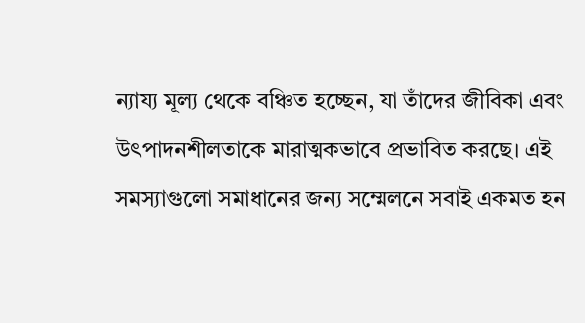ন্যায্য মূল্য থেকে বঞ্চিত হচ্ছেন, যা তাঁদের জীবিকা এবং উৎপাদনশীলতাকে মারাত্মকভাবে প্রভাবিত করছে। এই সমস্যাগুলো সমাধানের জন্য সম্মেলনে সবাই একমত হন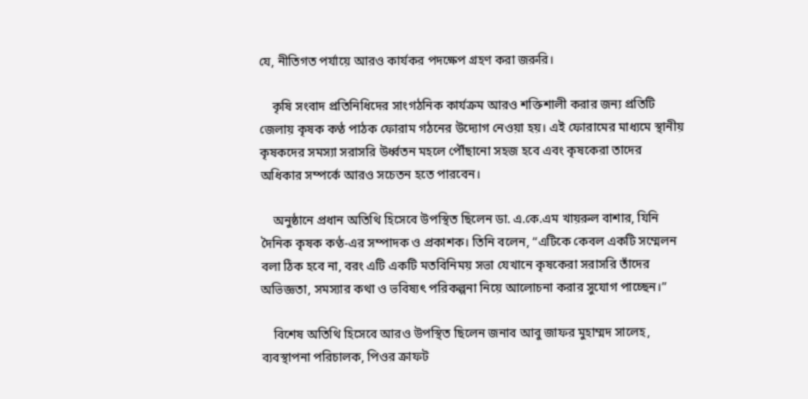যে, নীতিগত পর্যায়ে আরও কার্যকর পদক্ষেপ গ্রহণ করা জরুরি।

    কৃষি সংবাদ প্রতিনিধিদের সাংগঠনিক কার্যক্রম আরও শক্তিশালী করার জন্য প্রতিটি জেলায় কৃষক কণ্ঠ পাঠক ফোরাম গঠনের উদ্যোগ নেওয়া হয়। এই ফোরামের মাধ্যমে স্থানীয় কৃষকদের সমস্যা সরাসরি উর্ধ্বতন মহলে পৌঁছানো সহজ হবে এবং কৃষকেরা তাদের অধিকার সম্পর্কে আরও সচেতন হতে পারবেন।

    অনুষ্ঠানে প্রধান অতিথি হিসেবে উপস্থিত ছিলেন ডা. এ.কে.এম খায়রুল বাশার, যিনি দৈনিক কৃষক কণ্ঠ-এর সম্পাদক ও প্রকাশক। তিনি বলেন, “এটিকে কেবল একটি সম্মেলন বলা ঠিক হবে না, বরং এটি একটি মতবিনিময় সভা যেখানে কৃষকেরা সরাসরি তাঁদের অভিজ্ঞতা, সমস্যার কথা ও ভবিষ্যৎ পরিকল্পনা নিয়ে আলোচনা করার সুযোগ পাচ্ছেন।”

    বিশেষ অতিথি হিসেবে আরও উপস্থিত ছিলেন জনাব আবু জাফর মুহাম্মদ সালেহ, ব্যবস্থাপনা পরিচালক, পিওর ক্রাফট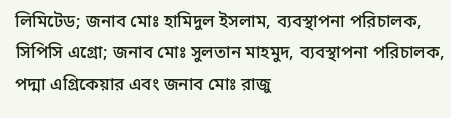লিমিটেড; জনাব মোঃ হামিদুল ইসলাম, ব্যবস্থাপনা পরিচালক, সিপিসি এগ্রো; জনাব মোঃ সুলতান মাহমুদ, ব্যবস্থাপনা পরিচালক, পদ্মা এগ্রিকেয়ার এবং জনাব মোঃ রাজু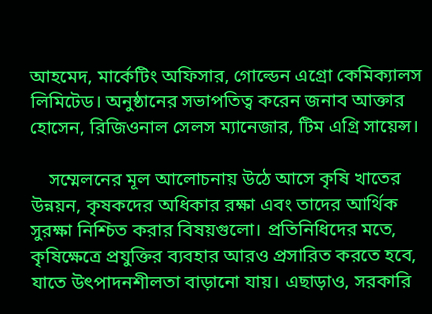আহমেদ, মার্কেটিং অফিসার, গোল্ডেন এগ্রো কেমিক্যালস লিমিটেড। অনুষ্ঠানের সভাপতিত্ব করেন জনাব আক্তার হোসেন, রিজিওনাল সেলস ম্যানেজার, টিম এগ্রি সায়েন্স।

    সম্মেলনের মূল আলোচনায় উঠে আসে কৃষি খাতের উন্নয়ন, কৃষকদের অধিকার রক্ষা এবং তাদের আর্থিক সুরক্ষা নিশ্চিত করার বিষয়গুলো। প্রতিনিধিদের মতে, কৃষিক্ষেত্রে প্রযুক্তির ব্যবহার আরও প্রসারিত করতে হবে, যাতে উৎপাদনশীলতা বাড়ানো যায়। এছাড়াও, সরকারি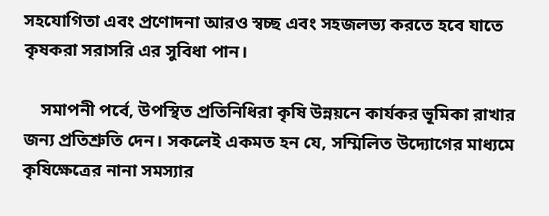সহযোগিতা এবং প্রণোদনা আরও স্বচ্ছ এবং সহজলভ্য করতে হবে যাতে কৃষকরা সরাসরি এর সুবিধা পান।

    সমাপনী পর্বে, উপস্থিত প্রতিনিধিরা কৃষি উন্নয়নে কার্যকর ভূমিকা রাখার জন্য প্রতিশ্রুতি দেন। সকলেই একমত হন যে, সম্মিলিত উদ্যোগের মাধ্যমে কৃষিক্ষেত্রের নানা সমস্যার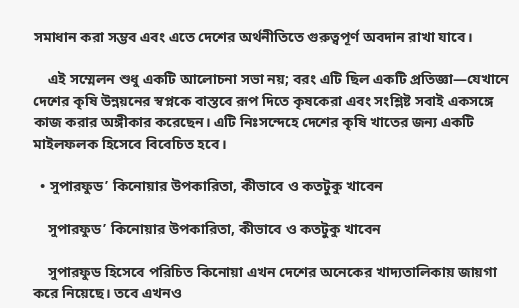সমাধান করা সম্ভব এবং এতে দেশের অর্থনীতিতে গুরুত্বপূর্ণ অবদান রাখা যাবে।

    এই সম্মেলন শুধু একটি আলোচনা সভা নয়; বরং এটি ছিল একটি প্রতিজ্ঞা—যেখানে দেশের কৃষি উন্নয়নের স্বপ্নকে বাস্তবে রূপ দিতে কৃষকেরা এবং সংশ্লিষ্ট সবাই একসঙ্গে কাজ করার অঙ্গীকার করেছেন। এটি নিঃসন্দেহে দেশের কৃষি খাতের জন্য একটি মাইলফলক হিসেবে বিবেচিত হবে।

  • সুপারফুড’ কিনোয়ার উপকারিতা, কীভাবে ও কতটুকু খাবেন

    সুপারফুড’ কিনোয়ার উপকারিতা, কীভাবে ও কতটুকু খাবেন

    সুপারফুড হিসেবে পরিচিত কিনোয়া এখন দেশের অনেকের খাদ্যতালিকায় জায়গা করে নিয়েছে। তবে এখনও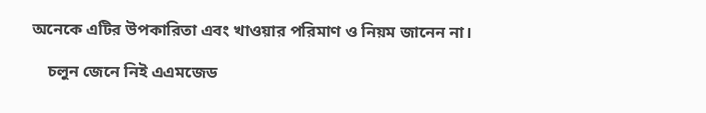অনেকে এটির উপকারিতা এবং খাওয়ার পরিমাণ ও নিয়ম জানেন না।

    চলুন জেনে নিই এএমজেড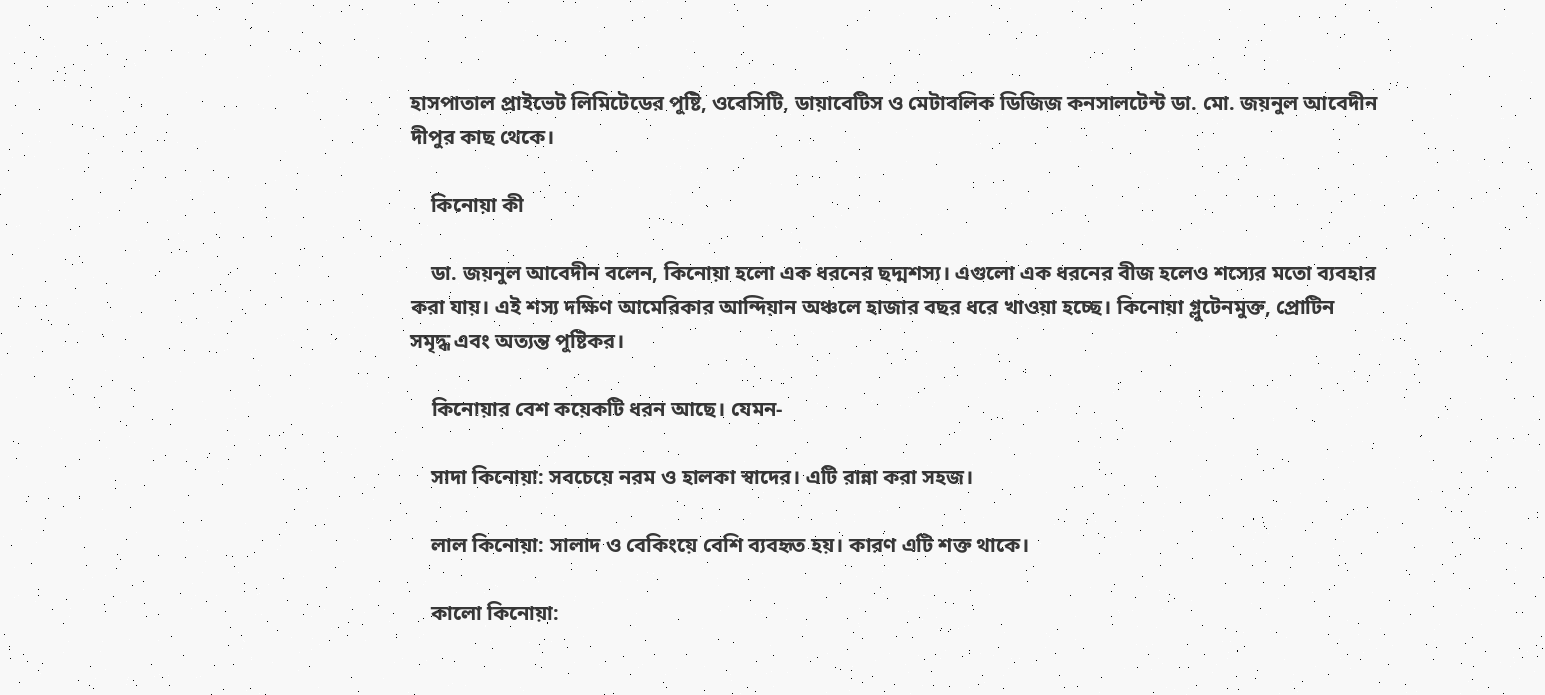হাসপাতাল প্রাইভেট লিমিটেডের পুষ্টি, ওবেসিটি, ডায়াবেটিস ও মেটাবলিক ডিজিজ কনসালটেন্ট ডা. মো. জয়নুল আবেদীন দীপুর কাছ থেকে।

    কিনোয়া কী

    ডা. জয়নুল আবেদীন বলেন, কিনোয়া হলো এক ধরনের ছদ্মশস্য। এগুলো এক ধরনের বীজ হলেও শস্যের মতো ব্যবহার করা যায়। এই শস্য দক্ষিণ আমেরিকার আন্দিয়ান অঞ্চলে হাজার বছর ধরে খাওয়া হচ্ছে। কিনোয়া গ্লুটেনমুক্ত, প্রোটিন সমৃদ্ধ এবং অত্যন্ত পুষ্টিকর।

    কিনোয়ার বেশ কয়েকটি ধরন আছে। যেমন-

    সাদা কিনোয়া: সবচেয়ে নরম ও হালকা স্বাদের। এটি রান্না করা সহজ।

    লাল কিনোয়া: সালাদ ও বেকিংয়ে বেশি ব্যবহৃত হয়। কারণ এটি শক্ত থাকে।

    কালো কিনোয়া: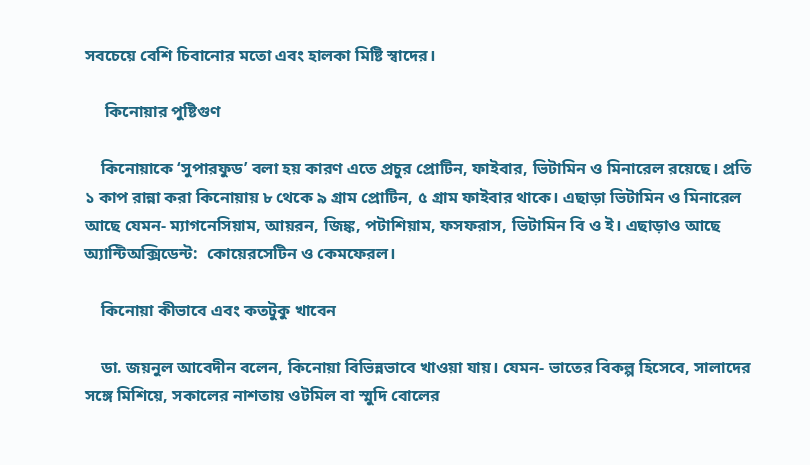সবচেয়ে বেশি চিবানোর মতো এবং হালকা মিষ্টি স্বাদের।

     কিনোয়ার পুষ্টিগুণ

    কিনোয়াকে ‘সুপারফুড’ বলা হয় কারণ এতে প্রচুর প্রোটিন, ফাইবার, ভিটামিন ও মিনারেল রয়েছে। প্রতি ১ কাপ রান্না করা কিনোয়ায় ৮ থেকে ৯ গ্রাম প্রোটিন, ৫ গ্রাম ফাইবার থাকে। এছাড়া ভিটামিন ও মিনারেল আছে যেমন- ম্যাগনেসিয়াম, আয়রন, জিঙ্ক, পটাশিয়াম, ফসফরাস, ভিটামিন বি ও ই। এছাড়াও আছে অ্যান্টিঅক্সিডেন্ট:  কোয়েরসেটিন ও কেমফেরল।

    কিনোয়া কীভাবে এবং কতটুকু খাবেন

    ডা. জয়নুল আবেদীন বলেন, কিনোয়া বিভিন্নভাবে খাওয়া যায়। যেমন- ভাতের বিকল্প হিসেবে, সালাদের সঙ্গে মিশিয়ে, সকালের নাশতায় ওটমিল বা স্মুদি বোলের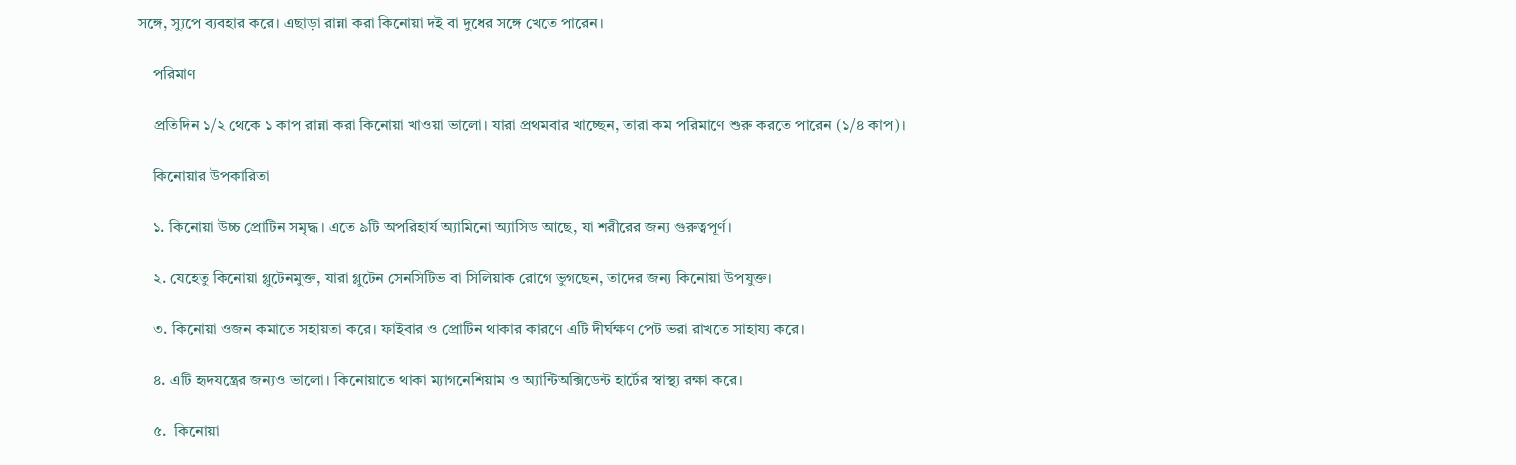সঙ্গে, স্যুপে ব্যবহার করে। এছাড়া রান্না করা কিনোয়া দই বা দুধের সঙ্গে খেতে পারেন।

    পরিমাণ

    প্রতিদিন ১/২ থেকে ১ কাপ রান্না করা কিনোয়া খাওয়া ভালো। যারা প্রথমবার খাচ্ছেন, তারা কম পরিমাণে শুরু করতে পারেন (১/৪ কাপ)।

    কিনোয়ার উপকারিতা

    ১. কিনোয়া উচ্চ প্রোটিন সমৃদ্ধ। এতে ৯টি অপরিহার্য অ্যামিনো অ্যাসিড আছে, যা শরীরের জন্য গুরুত্বপূর্ণ।

    ২. যেহেতু কিনোয়া গ্লুটেনমুক্ত, যারা গ্লুটেন সেনসিটিভ বা সিলিয়াক রোগে ভুগছেন, তাদের জন্য কিনোয়া উপযুক্ত।

    ৩. কিনোয়া ওজন কমাতে সহায়তা করে। ফাইবার ও প্রোটিন থাকার কারণে এটি দীর্ঘক্ষণ পেট ভরা রাখতে সাহায্য করে।

    ৪. এটি হৃদযন্ত্রের জন্যও ভালো। কিনোয়াতে থাকা ম্যাগনেশিয়াম ও অ্যান্টিঅক্সিডেন্ট হার্টের স্বাস্থ্য রক্ষা করে।

    ৫.  কিনোয়া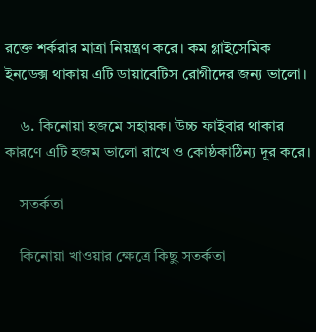রক্তে শর্করার মাত্রা নিয়ন্ত্রণ করে। কম গ্লাইসেমিক ইনডেক্স থাকায় এটি ডায়াবেটিস রোগীদের জন্য ভালো।

    ৬. কিনোয়া হজমে সহায়ক। উচ্চ ফাইবার থাকার কারণে এটি হজম ভালো রাখে ও কোষ্ঠকাঠিন্য দূর করে।

    সতর্কতা

    কিনোয়া খাওয়ার ক্ষেত্রে কিছু সতর্কতা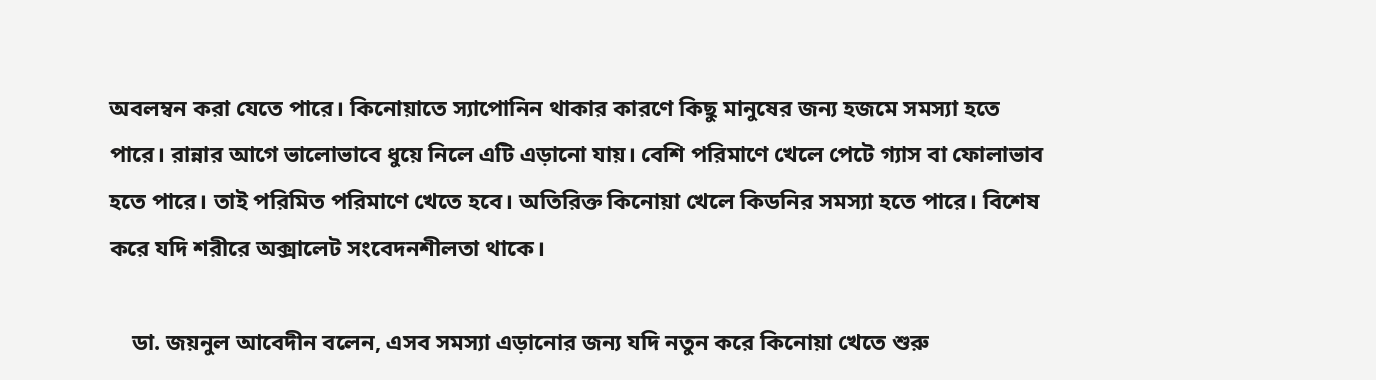অবলম্বন করা যেতে পারে। কিনোয়াতে স্যাপোনিন থাকার কারণে কিছু মানুষের জন্য হজমে সমস্যা হতে পারে। রান্নার আগে ভালোভাবে ধুয়ে নিলে এটি এড়ানো যায়। বেশি পরিমাণে খেলে পেটে গ্যাস বা ফোলাভাব হতে পারে। তাই পরিমিত পরিমাণে খেতে হবে। অতিরিক্ত কিনোয়া খেলে কিডনির সমস্যা হতে পারে। বিশেষ করে যদি শরীরে অক্সালেট সংবেদনশীলতা থাকে।

    ডা. জয়নুল আবেদীন বলেন, এসব সমস্যা এড়ানোর জন্য যদি নতুন করে কিনোয়া খেতে শুরু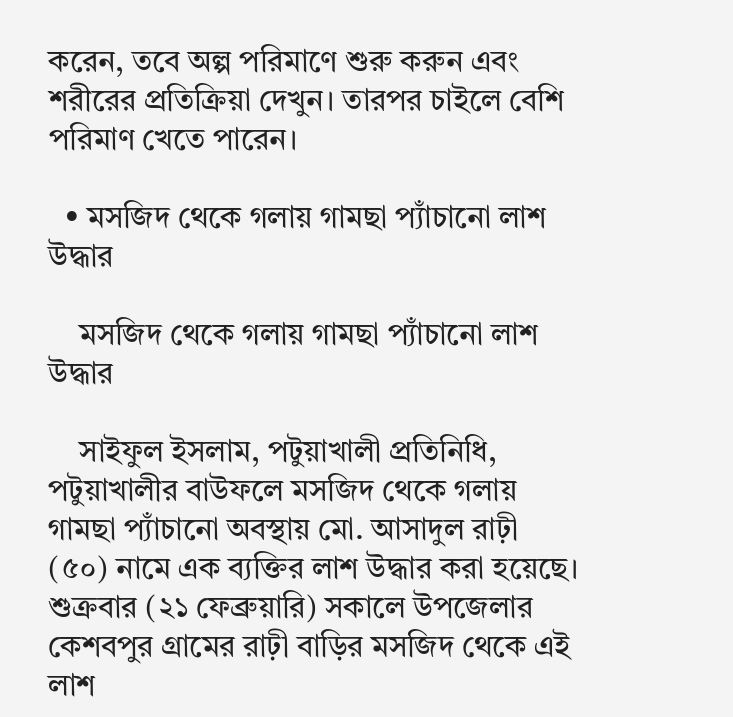করেন, তবে অল্প পরিমাণে শুরু করুন এবং শরীরের প্রতিক্রিয়া দেখুন। তারপর চাইলে বেশি পরিমাণ খেতে পারেন।

  • মসজিদ থেকে গলায় গামছা প্যাঁচানো লাশ উদ্ধার

    মসজিদ থেকে গলায় গামছা প্যাঁচানো লাশ উদ্ধার

    সাইফুল ইসলাম, পটুয়াখালী প্রতিনিধি, পটুয়াখালীর বাউফলে মসজিদ থেকে গলায় গামছা প্যাঁচানো অবস্থায় মো. আসাদুল রাঢ়ী (৫০) নামে এক ব্যক্তির লাশ উদ্ধার করা হয়েছে। শুক্রবার (২১ ফেব্রুয়ারি) সকালে উপজেলার কেশবপুর গ্রামের রাঢ়ী বাড়ির মসজিদ থেকে এই লাশ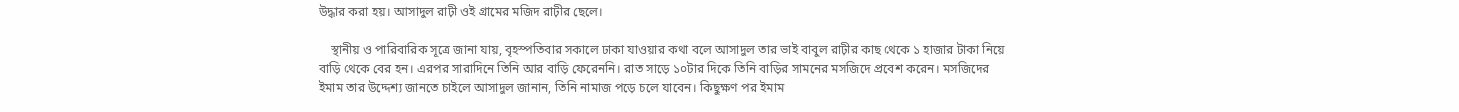উদ্ধার করা হয়। আসাদুল রাঢ়ী ওই গ্রামের মজিদ রাঢ়ীর ছেলে।

    স্থানীয় ও পারিবারিক সূত্রে জানা যায়, বৃহস্পতিবার সকালে ঢাকা যাওয়ার কথা বলে আসাদুল তার ভাই বাবুল রাঢ়ীর কাছ থেকে ১ হাজার টাকা নিয়ে বাড়ি থেকে বের হন। এরপর সারাদিনে তিনি আর বাড়ি ফেরেননি। রাত সাড়ে ১০টার দিকে তিনি বাড়ির সামনের মসজিদে প্রবেশ করেন। মসজিদের ইমাম তার উদ্দেশ্য জানতে চাইলে আসাদুল জানান, তিনি নামাজ পড়ে চলে যাবেন। কিছুক্ষণ পর ইমাম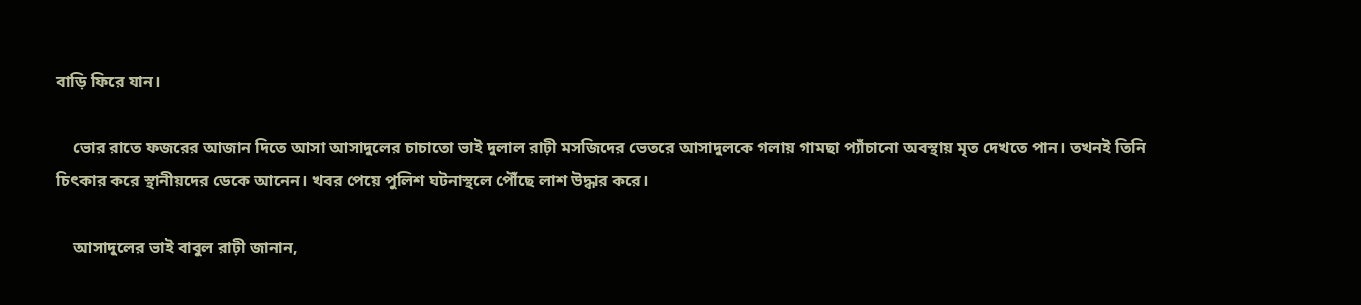বাড়ি ফিরে যান।

    ভোর রাতে ফজরের আজান দিতে আসা আসাদুলের চাচাতো ভাই দুলাল রাঢ়ী মসজিদের ভেতরে আসাদুলকে গলায় গামছা প্যাঁচানো অবস্থায় মৃত দেখতে পান। তখনই তিনি চিৎকার করে স্থানীয়দের ডেকে আনেন। খবর পেয়ে পুলিশ ঘটনাস্থলে পৌঁছে লাশ উদ্ধার করে।

    আসাদুলের ভাই বাবুল রাঢ়ী জানান,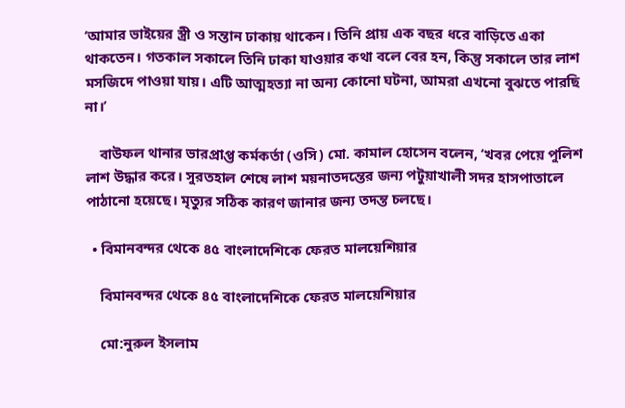‘আমার ভাইয়ের স্ত্রী ও সন্তান ঢাকায় থাকেন। তিনি প্রায় এক বছর ধরে বাড়িতে একা থাকতেন। গতকাল সকালে তিনি ঢাকা যাওয়ার কথা বলে বের হন, কিন্তু সকালে তার লাশ মসজিদে পাওয়া যায়। এটি আত্মহত্যা না অন্য কোনো ঘটনা, আমরা এখনো বুঝতে পারছি না।’

    বাউফল থানার ভারপ্রাপ্ত কর্মকর্তা (ওসি) মো. কামাল হোসেন বলেন, ‘খবর পেয়ে পুলিশ লাশ উদ্ধার করে। সুরতহাল শেষে লাশ ময়নাতদন্তের জন্য পটুয়াখালী সদর হাসপাতালে পাঠানো হয়েছে। মৃত্যুর সঠিক কারণ জানার জন্য তদন্ত চলছে।

  • বিমানবন্দর থেকে ৪৫ বাংলাদেশিকে ফেরত মালয়েশিয়ার

    বিমানবন্দর থেকে ৪৫ বাংলাদেশিকে ফেরত মালয়েশিয়ার

    মো:নুরুল ইসলাম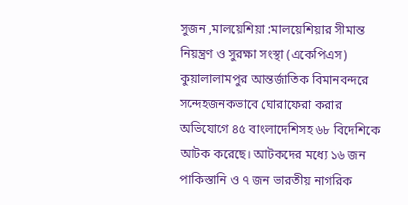সুজন ,মালয়েশিয়া :মালয়েশিয়ার সীমান্ত নিয়ন্ত্রণ ও সুরক্ষা সংস্থা (একেপিএস) কুয়ালালামপুর আন্তর্জাতিক বিমানবন্দরে সন্দেহজনকভাবে ঘোরাফেরা করার অভিযোগে ৪৫ বাংলাদেশিসহ ৬৮ বিদেশিকে আটক করেছে। আটকদের মধ্যে ১৬ জন পাকিস্তানি ও ৭ জন ভারতীয় নাগরিক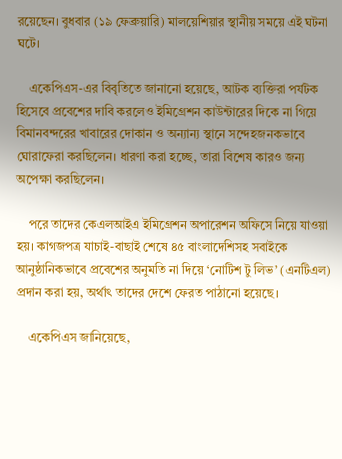রয়েছেন। বুধবার (১৯ ফেব্রুয়ারি) মালয়েশিয়ার স্থানীয় সময়ে এই ঘটনা ঘটে।

    একেপিএস-এর বিবৃতিতে জানানো হয়েছে, আটক ব্যক্তিরা পর্যটক হিসেবে প্রবেশের দাবি করলেও ইমিগ্রেশন কাউন্টারের দিকে না গিয়ে বিমানবন্দরের খাবারের দোকান ও অন্যান্য স্থানে সন্দেহজনকভাবে ঘোরাফেরা করছিলেন। ধারণা করা হচ্ছে, তারা বিশেষ কারও জন্য অপেক্ষা করছিলেন।

    পরে তাদের কেএলআইএ ইমিগ্রেশন অপারেশন অফিসে নিয়ে যাওয়া হয়। কাগজপত্র যাচাই-বাছাই শেষে ৪৫ বাংলাদেশিসহ সবাইকে আনুষ্ঠানিকভাবে প্রবেশের অনুমতি না দিয়ে ‘নোটিশ টু লিভ’ (এনটিএল) প্রদান করা হয়, অর্থাৎ তাদের দেশে ফেরত পাঠানো হয়েছে।

    একেপিএস জানিয়েছে,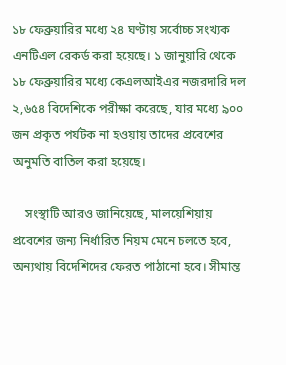১৮ ফেব্রুয়ারির মধ্যে ২৪ ঘণ্টায় সর্বোচ্চ সংখ্যক এনটিএল রেকর্ড করা হয়েছে। ১ জানুয়ারি থেকে ১৮ ফেব্রুয়ারির মধ্যে কেএলআইএর নজরদারি দল ২,৬৫৪ বিদেশিকে পরীক্ষা করেছে, যার মধ্যে ৯০০ জন প্রকৃত পর্যটক না হওয়ায় তাদের প্রবেশের অনুমতি বাতিল করা হয়েছে।

    সংস্থাটি আরও জানিয়েছে, মালয়েশিয়ায় প্রবেশের জন্য নির্ধারিত নিয়ম মেনে চলতে হবে, অন্যথায় বিদেশিদের ফেরত পাঠানো হবে। সীমান্ত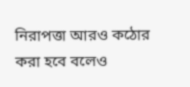নিরাপত্তা আরও কঠোর করা হবে বলেও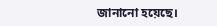জানানো হয়েছে।